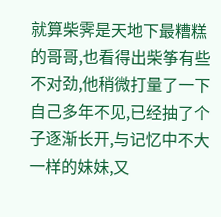就算柴霁是天地下最糟糕的哥哥,也看得出柴筝有些不对劲,他稍微打量了一下自己多年不见,已经抽了个子逐渐长开,与记忆中不大一样的妹妹,又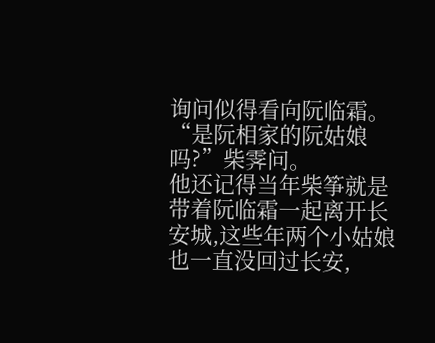询问似得看向阮临霜。
“是阮相家的阮姑娘吗?”柴霁问。
他还记得当年柴筝就是带着阮临霜一起离开长安城,这些年两个小姑娘也一直没回过长安,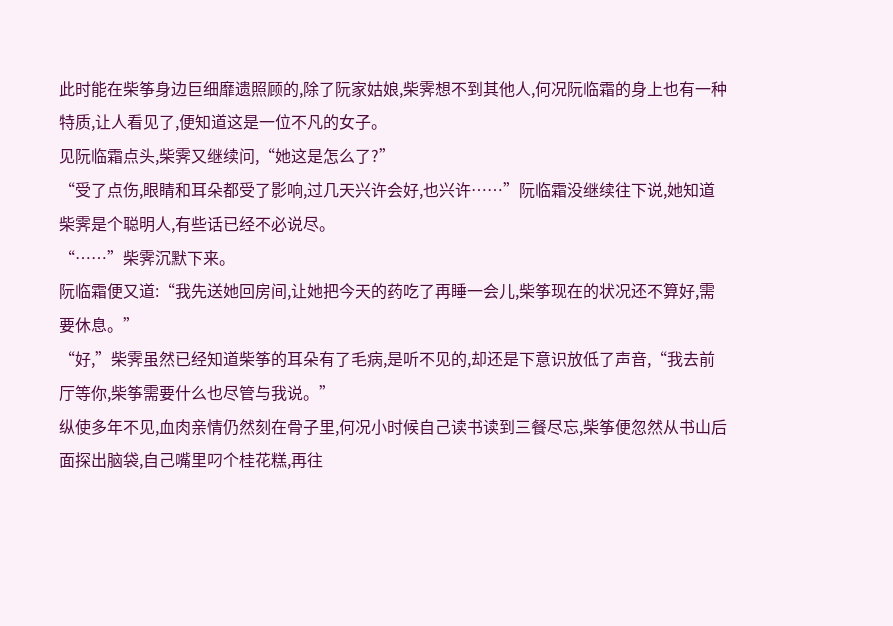此时能在柴筝身边巨细靡遗照顾的,除了阮家姑娘,柴霁想不到其他人,何况阮临霜的身上也有一种特质,让人看见了,便知道这是一位不凡的女子。
见阮临霜点头,柴霁又继续问,“她这是怎么了?”
“受了点伤,眼睛和耳朵都受了影响,过几天兴许会好,也兴许……”阮临霜没继续往下说,她知道柴霁是个聪明人,有些话已经不必说尽。
“……”柴霁沉默下来。
阮临霜便又道:“我先送她回房间,让她把今天的药吃了再睡一会儿,柴筝现在的状况还不算好,需要休息。”
“好,”柴霁虽然已经知道柴筝的耳朵有了毛病,是听不见的,却还是下意识放低了声音,“我去前厅等你,柴筝需要什么也尽管与我说。”
纵使多年不见,血肉亲情仍然刻在骨子里,何况小时候自己读书读到三餐尽忘,柴筝便忽然从书山后面探出脑袋,自己嘴里叼个桂花糕,再往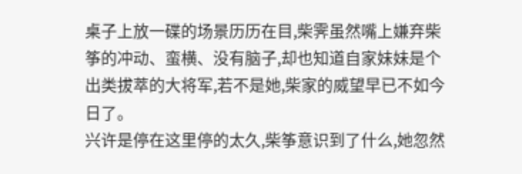桌子上放一碟的场景历历在目,柴霁虽然嘴上嫌弃柴筝的冲动、蛮横、没有脑子,却也知道自家妹妹是个出类拔萃的大将军,若不是她,柴家的威望早已不如今日了。
兴许是停在这里停的太久,柴筝意识到了什么,她忽然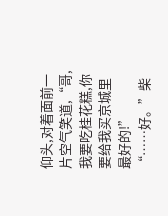仰头,对着面前一片空气笑道,“哥,我要吃桂花糕,你要给我买京城里最好的!”
“……好。”柴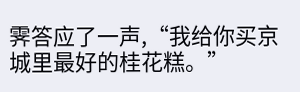霁答应了一声,“我给你买京城里最好的桂花糕。”